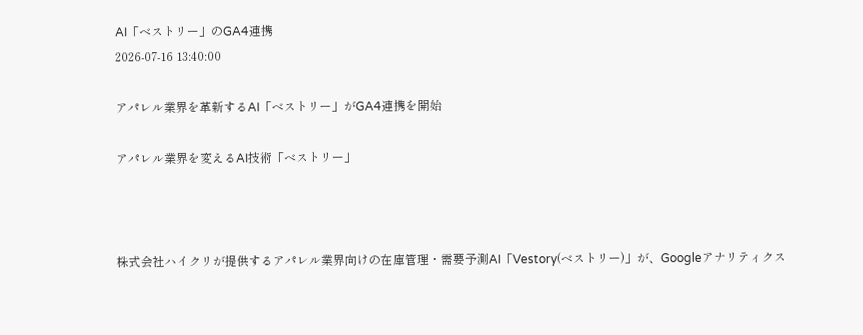AI「ベストリー」のGA4連携
2026-07-16 13:40:00

アパレル業界を革新するAI「ベストリー」がGA4連携を開始

アパレル業界を変えるAI技術「ベストリー」



株式会社ハイクリが提供するアパレル業界向けの在庫管理・需要予測AI「Vestory(ベストリー)」が、Googleアナリティクス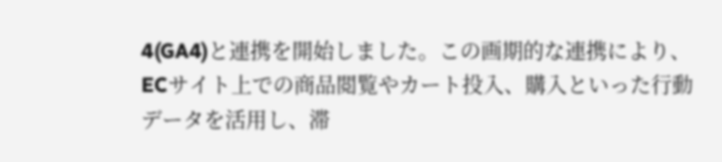4(GA4)と連携を開始しました。この画期的な連携により、ECサイト上での商品閲覧やカート投入、購入といった行動データを活用し、滞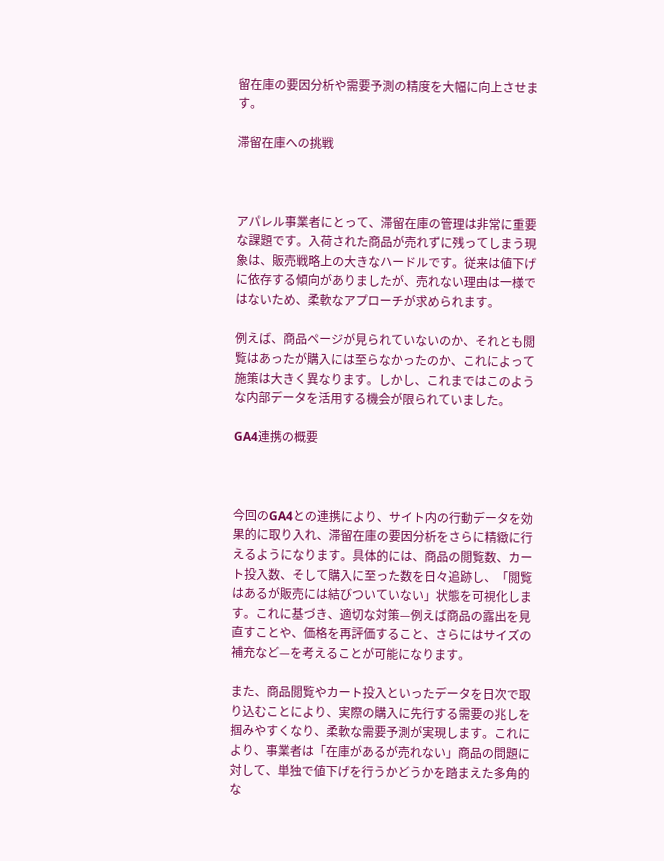留在庫の要因分析や需要予測の精度を大幅に向上させます。

滞留在庫への挑戦



アパレル事業者にとって、滞留在庫の管理は非常に重要な課題です。入荷された商品が売れずに残ってしまう現象は、販売戦略上の大きなハードルです。従来は値下げに依存する傾向がありましたが、売れない理由は一様ではないため、柔軟なアプローチが求められます。

例えば、商品ページが見られていないのか、それとも閲覧はあったが購入には至らなかったのか、これによって施策は大きく異なります。しかし、これまではこのような内部データを活用する機会が限られていました。

GA4連携の概要



今回のGA4との連携により、サイト内の行動データを効果的に取り入れ、滞留在庫の要因分析をさらに精緻に行えるようになります。具体的には、商品の閲覧数、カート投入数、そして購入に至った数を日々追跡し、「閲覧はあるが販売には結びついていない」状態を可視化します。これに基づき、適切な対策—例えば商品の露出を見直すことや、価格を再評価すること、さらにはサイズの補充など—を考えることが可能になります。

また、商品閲覧やカート投入といったデータを日次で取り込むことにより、実際の購入に先行する需要の兆しを掴みやすくなり、柔軟な需要予測が実現します。これにより、事業者は「在庫があるが売れない」商品の問題に対して、単独で値下げを行うかどうかを踏まえた多角的な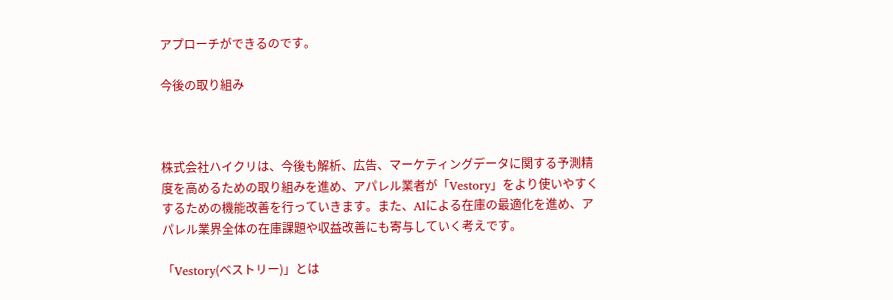アプローチができるのです。

今後の取り組み



株式会社ハイクリは、今後も解析、広告、マーケティングデータに関する予測精度を高めるための取り組みを進め、アパレル業者が「Vestory」をより使いやすくするための機能改善を行っていきます。また、AIによる在庫の最適化を進め、アパレル業界全体の在庫課題や収益改善にも寄与していく考えです。

「Vestory(ベストリー)」とは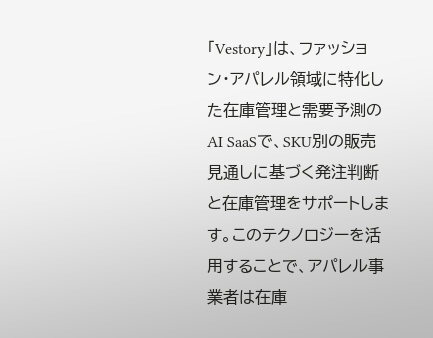「Vestory」は、ファッション・アパレル領域に特化した在庫管理と需要予測のAI SaaSで、SKU別の販売見通しに基づく発注判断と在庫管理をサポートします。このテクノロジーを活用することで、アパレル事業者は在庫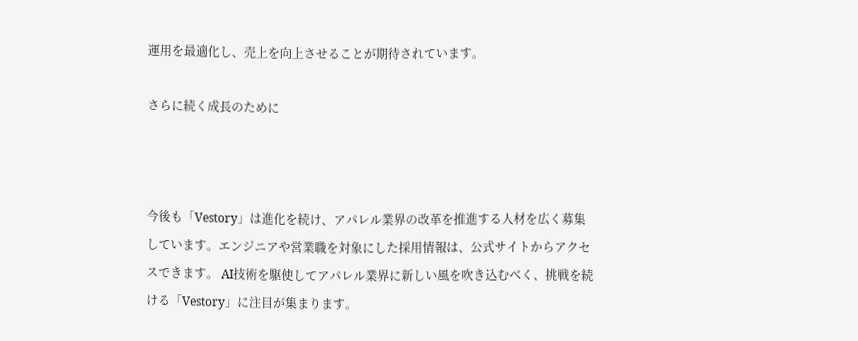運用を最適化し、売上を向上させることが期待されています。

さらに続く成長のために



今後も「Vestory」は進化を続け、アパレル業界の改革を推進する人材を広く募集しています。エンジニアや営業職を対象にした採用情報は、公式サイトからアクセスできます。 AI技術を駆使してアパレル業界に新しい風を吹き込むべく、挑戦を続ける「Vestory」に注目が集まります。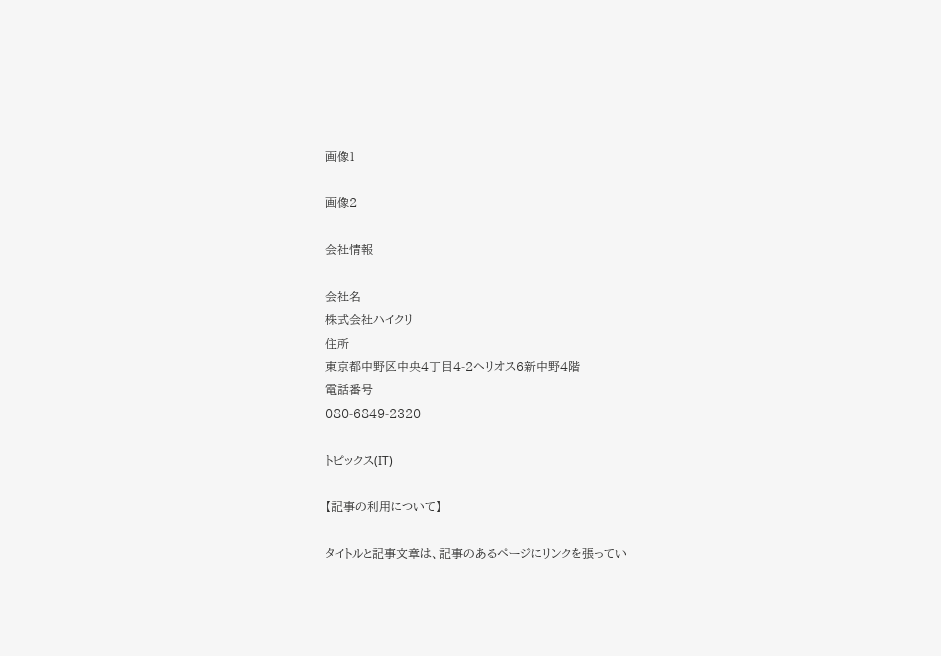画像1

画像2

会社情報

会社名
株式会社ハイクリ
住所
東京都中野区中央4丁目4-2ヘリオス6新中野4階
電話番号
080-6849-2320

トピックス(IT)

【記事の利用について】

タイトルと記事文章は、記事のあるページにリンクを張ってい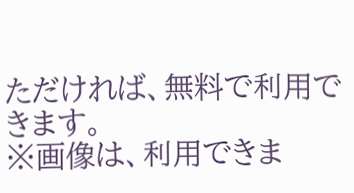ただければ、無料で利用できます。
※画像は、利用できま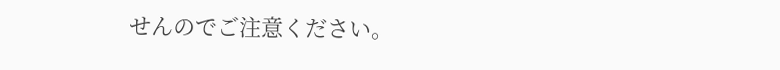せんのでご注意ください。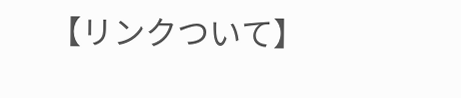【リンクついて】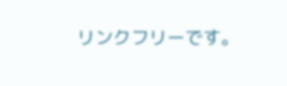リンクフリーです。